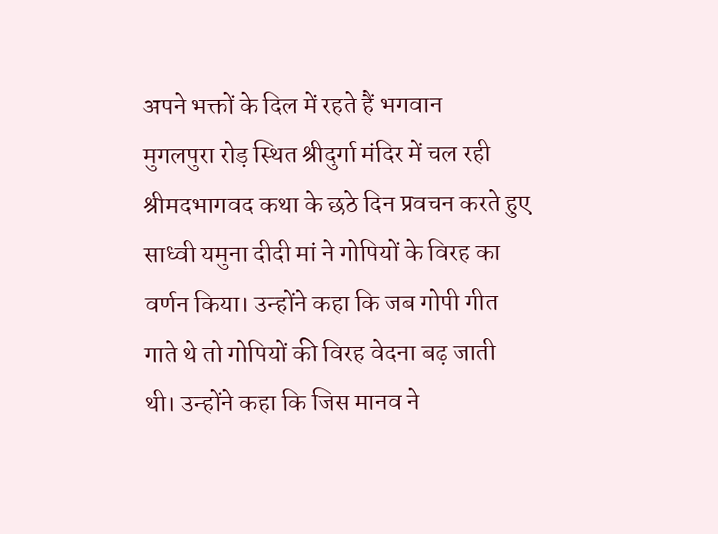अपने भक्तों के दिल में रहते हैं भगवान
मुगलपुरा रोड़ स्थित श्रीदुर्गा मंदिर में चल रही श्रीमदभागवद कथा के छठे दिन प्रवचन करते हुए साध्वी यमुना दीदी मां ने गोपियों के विरह का वर्णन किया। उन्होंने कहा कि जब गोपी गीत गाते थे तो गोपियों की विरह वेदना बढ़ जाती थी। उन्होंने कहा कि जिस मानव ने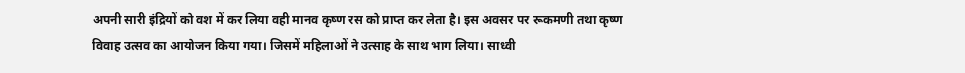अपनी सारी इंद्रियों को वश में कर लिया वही मानव कृष्ण रस को प्राप्त कर लेता है। इस अवसर पर रूकमणी तथा कृष्ण विवाह उत्सव का आयोजन किया गया। जिसमें महिलाओं ने उत्साह के साथ भाग लिया। साध्वी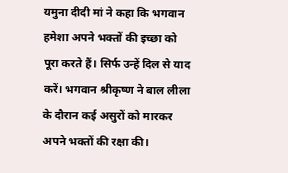यमुना दीदी मां ने कहा कि भगवान हमेशा अपने भक्तों की इच्छा को पूरा करते हैं। सिर्फ उन्हें दिल से याद करें। भगवान श्रीकृष्ण ने बाल लीला के दौरान कई असुरों को मारकर अपने भक्तों की रक्षा की।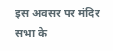इस अवसर पर मंदिर सभा के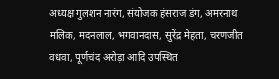अध्यक्ष गुलशन नारंग, संयोजक हंसराज डंग, अमरनाथ मलिक, मदनलाल, भगवानदास, सुरेंद्र मेहता, चरणजीत वधवा, पूर्णचंद अरोड़ा आदि उपस्थित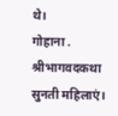थे।
गोहाना . श्रीभागवदकथा सुनती महिलाएं।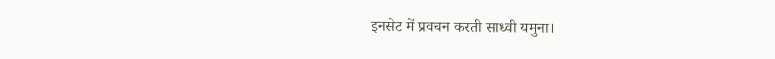इनसेट में प्रवचन करती साध्वी यमुना।